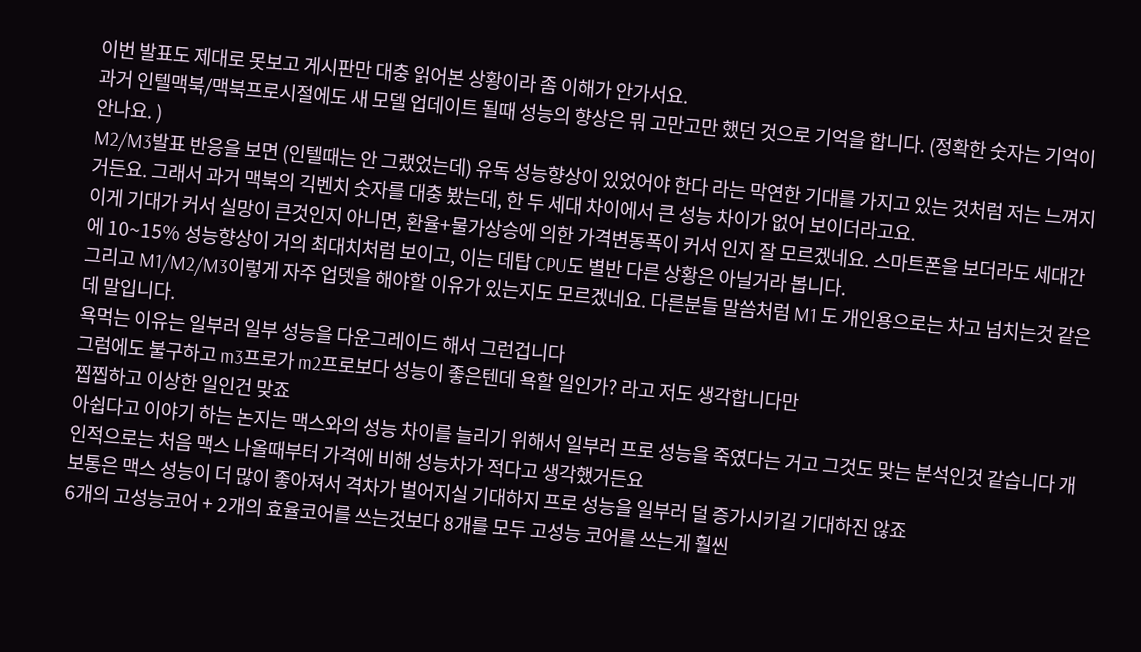이번 발표도 제대로 못보고 게시판만 대충 읽어본 상황이라 좀 이해가 안가서요.
과거 인텔맥북/맥북프로시절에도 새 모델 업데이트 될때 성능의 향상은 뭐 고만고만 했던 것으로 기억을 합니다. (정확한 숫자는 기억이 안나요. )
M2/M3발표 반응을 보면 (인텔때는 안 그랬었는데) 유독 성능향상이 있었어야 한다 라는 막연한 기대를 가지고 있는 것처럼 저는 느껴지거든요. 그래서 과거 맥북의 긱벤치 숫자를 대충 봤는데, 한 두 세대 차이에서 큰 성능 차이가 없어 보이더라고요.
이게 기대가 커서 실망이 큰것인지 아니면, 환율+물가상승에 의한 가격변동폭이 커서 인지 잘 모르겠네요. 스마트폰을 보더라도 세대간에 10~15% 성능향상이 거의 최대치처럼 보이고, 이는 데탑 CPU도 별반 다른 상황은 아닐거라 봅니다.
그리고 M1/M2/M3이렇게 자주 업뎃을 해야할 이유가 있는지도 모르겠네요. 다른분들 말씀처럼 M1 도 개인용으로는 차고 넘치는것 같은데 말입니다.
욕먹는 이유는 일부러 일부 성능을 다운그레이드 해서 그런겁니다
그럼에도 불구하고 m3프로가 m2프로보다 성능이 좋은텐데 욕할 일인가? 라고 저도 생각합니다만
찝찝하고 이상한 일인건 맞죠
아쉽다고 이야기 하는 논지는 맥스와의 성능 차이를 늘리기 위해서 일부러 프로 성능을 죽였다는 거고 그것도 맞는 분석인것 같습니다 개인적으로는 처음 맥스 나올때부터 가격에 비해 성능차가 적다고 생각했거든요
보통은 맥스 성능이 더 많이 좋아져서 격차가 벌어지실 기대하지 프로 성능을 일부러 덜 증가시키길 기대하진 않죠
6개의 고성능코어 + 2개의 효율코어를 쓰는것보다 8개를 모두 고성능 코어를 쓰는게 훨씬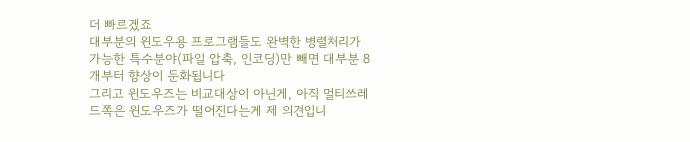더 빠르겠죠
대부분의 윈도우용 프로그램들도 완벽한 병렬처리가 가능한 특수분야(파일 압축, 인코딩)만 빼면 대부분 8개부터 향상이 둔화됩니다
그리고 윈도우즈는 비교대상이 아닌게, 아직 멀티쓰레드쪽은 윈도우즈가 떨어진다는게 제 의견입니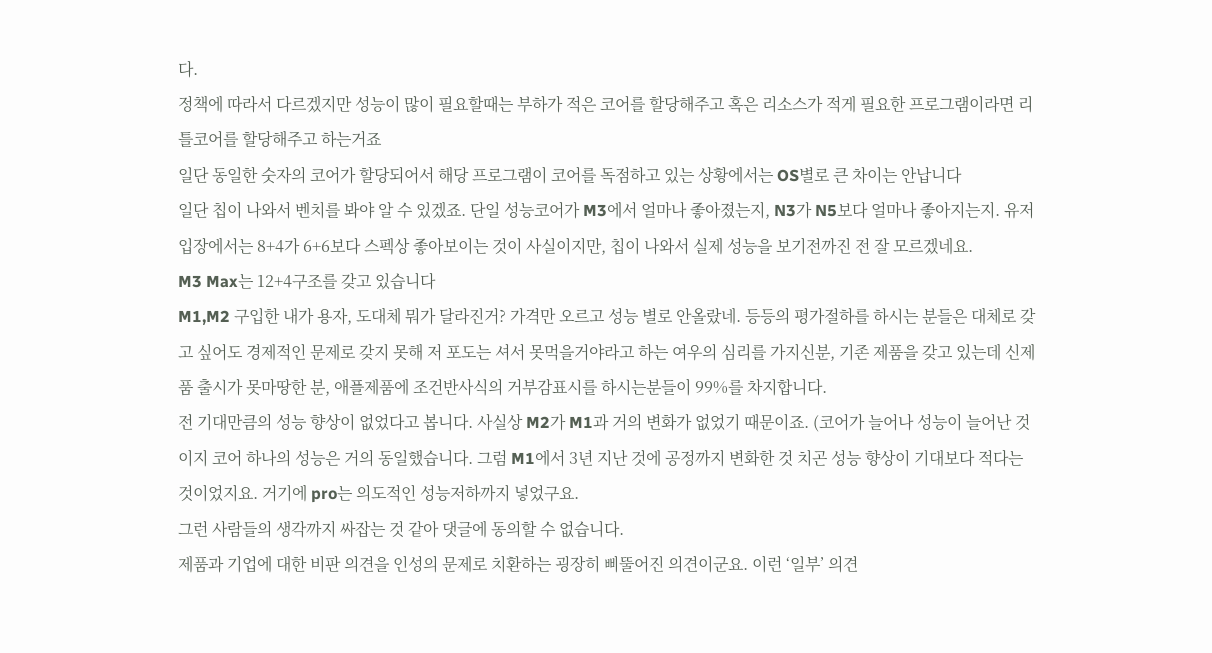다.
정책에 따라서 다르겠지만 성능이 많이 필요할때는 부하가 적은 코어를 할당해주고 혹은 리소스가 적게 필요한 프로그램이라면 리틀코어를 할당해주고 하는거죠
일단 동일한 숫자의 코어가 할당되어서 해당 프로그램이 코어를 독점하고 있는 상황에서는 OS별로 큰 차이는 안납니다
일단 칩이 나와서 벤치를 봐야 알 수 있겠죠. 단일 성능코어가 M3에서 얼마나 좋아졌는지, N3가 N5보다 얼마나 좋아지는지. 유저 입장에서는 8+4가 6+6보다 스펙상 좋아보이는 것이 사실이지만, 칩이 나와서 실제 성능을 보기전까진 전 잘 모르겠네요.
M3 Max는 12+4구조를 갖고 있습니다
M1,M2 구입한 내가 용자, 도대체 뭐가 달라진거? 가격만 오르고 성능 별로 안올랐네. 등등의 평가절하를 하시는 분들은 대체로 갖고 싶어도 경제적인 문제로 갖지 못해 저 포도는 셔서 못먹을거야라고 하는 여우의 심리를 가지신분, 기존 제품을 갖고 있는데 신제품 출시가 못마땅한 분, 애플제품에 조건반사식의 거부감표시를 하시는분들이 99%를 차지합니다.
전 기대만큼의 성능 향상이 없었다고 봅니다. 사실상 M2가 M1과 거의 변화가 없었기 때문이죠. (코어가 늘어나 성능이 늘어난 것이지 코어 하나의 성능은 거의 동일했습니다. 그럼 M1에서 3년 지난 것에 공정까지 변화한 것 치곤 성능 향상이 기대보다 적다는 것이었지요. 거기에 pro는 의도적인 성능저하까지 넣었구요.
그런 사람들의 생각까지 싸잡는 것 같아 댓글에 동의할 수 없습니다.
제품과 기업에 대한 비판 의견을 인성의 문제로 치환하는 굉장히 삐뚤어진 의견이군요. 이런 ‘일부’ 의견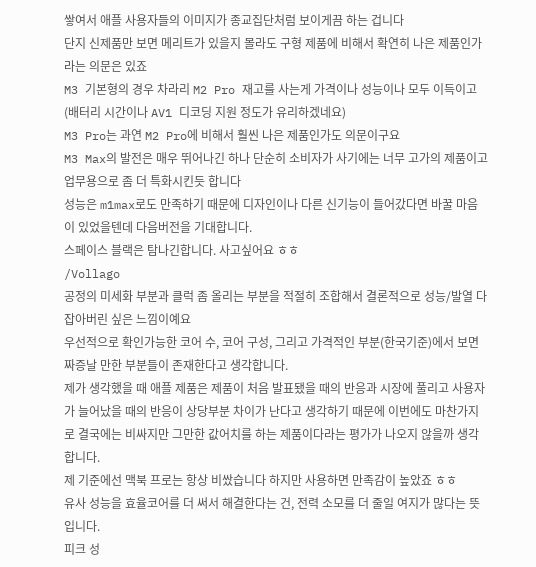쌓여서 애플 사용자들의 이미지가 종교집단처럼 보이게끔 하는 겁니다
단지 신제품만 보면 메리트가 있을지 몰라도 구형 제품에 비해서 확연히 나은 제품인가 라는 의문은 있죠
M3 기본형의 경우 차라리 M2 Pro 재고를 사는게 가격이나 성능이나 모두 이득이고 (배터리 시간이나 AV1 디코딩 지원 정도가 유리하겠네요)
M3 Pro는 과연 M2 Pro에 비해서 훨씬 나은 제품인가도 의문이구요
M3 Max의 발전은 매우 뛰어나긴 하나 단순히 소비자가 사기에는 너무 고가의 제품이고 업무용으로 좀 더 특화시킨듯 합니다
성능은 m1max로도 만족하기 때문에 디자인이나 다른 신기능이 들어갔다면 바꿀 마음이 있었을텐데 다음버전을 기대합니다.
스페이스 블랙은 탐나긴합니다. 사고싶어요 ㅎㅎ
/Vollago
공정의 미세화 부분과 클럭 좀 올리는 부분을 적절히 조합해서 결론적으로 성능/발열 다 잡아버린 싶은 느낌이예요
우선적으로 확인가능한 코어 수, 코어 구성, 그리고 가격적인 부분(한국기준)에서 보면 짜증날 만한 부분들이 존재한다고 생각합니다.
제가 생각했을 때 애플 제품은 제품이 처음 발표됐을 때의 반응과 시장에 풀리고 사용자가 늘어났을 때의 반응이 상당부분 차이가 난다고 생각하기 때문에 이번에도 마찬가지로 결국에는 비싸지만 그만한 값어치를 하는 제품이다라는 평가가 나오지 않을까 생각합니다.
제 기준에선 맥북 프로는 항상 비쌌습니다 하지만 사용하면 만족감이 높았죠 ㅎㅎ
유사 성능을 효율코어를 더 써서 해결한다는 건, 전력 소모를 더 줄일 여지가 많다는 뜻입니다.
피크 성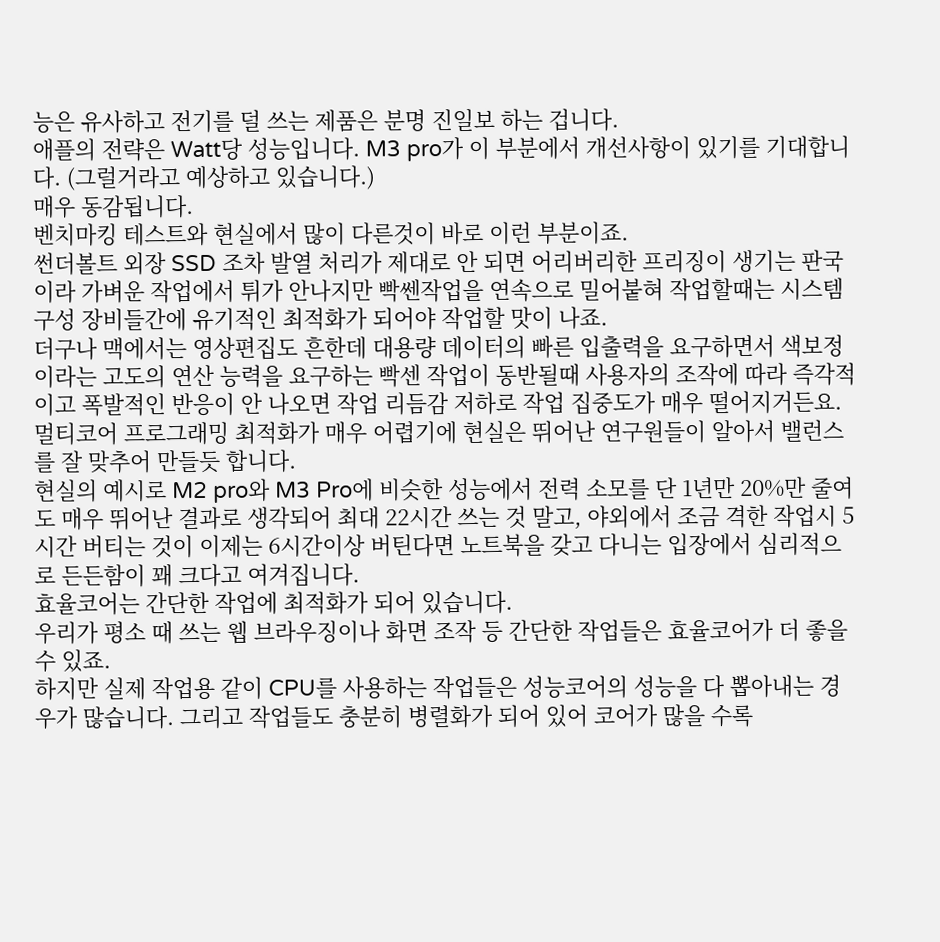능은 유사하고 전기를 덜 쓰는 제품은 분명 진일보 하는 겁니다.
애플의 전략은 Watt당 성능입니다. M3 pro가 이 부분에서 개선사항이 있기를 기대합니다. (그럴거라고 예상하고 있습니다.)
매우 동감됩니다.
벤치마킹 테스트와 현실에서 많이 다른것이 바로 이런 부분이죠.
썬더볼트 외장 SSD 조차 발열 처리가 제대로 안 되면 어리버리한 프리징이 생기는 판국이라 가벼운 작업에서 튀가 안나지만 빡쎈작업을 연속으로 밀어붙혀 작업할때는 시스템 구성 장비들간에 유기적인 최적화가 되어야 작업할 맛이 나죠.
더구나 맥에서는 영상편집도 흔한데 대용량 데이터의 빠른 입출력을 요구하면서 색보정이라는 고도의 연산 능력을 요구하는 빡센 작업이 동반될때 사용자의 조작에 따라 즉각적이고 폭발적인 반응이 안 나오면 작업 리듬감 저하로 작업 집중도가 매우 떨어지거든요.
멀티코어 프로그래밍 최적화가 매우 어렵기에 현실은 뛰어난 연구원들이 알아서 밸런스를 잘 맞추어 만들듯 합니다.
현실의 예시로 M2 pro와 M3 Pro에 비슷한 성능에서 전력 소모를 단 1년만 20%만 줄여도 매우 뛰어난 결과로 생각되어 최대 22시간 쓰는 것 말고, 야외에서 조금 격한 작업시 5시간 버티는 것이 이제는 6시간이상 버틴다면 노트북을 갖고 다니는 입장에서 심리적으로 든든함이 꽤 크다고 여겨집니다.
효율코어는 간단한 작업에 최적화가 되어 있습니다.
우리가 평소 때 쓰는 웹 브라우징이나 화면 조작 등 간단한 작업들은 효율코어가 더 좋을 수 있죠.
하지만 실제 작업용 같이 CPU를 사용하는 작업들은 성능코어의 성능을 다 뽑아내는 경우가 많습니다. 그리고 작업들도 충분히 병렬화가 되어 있어 코어가 많을 수록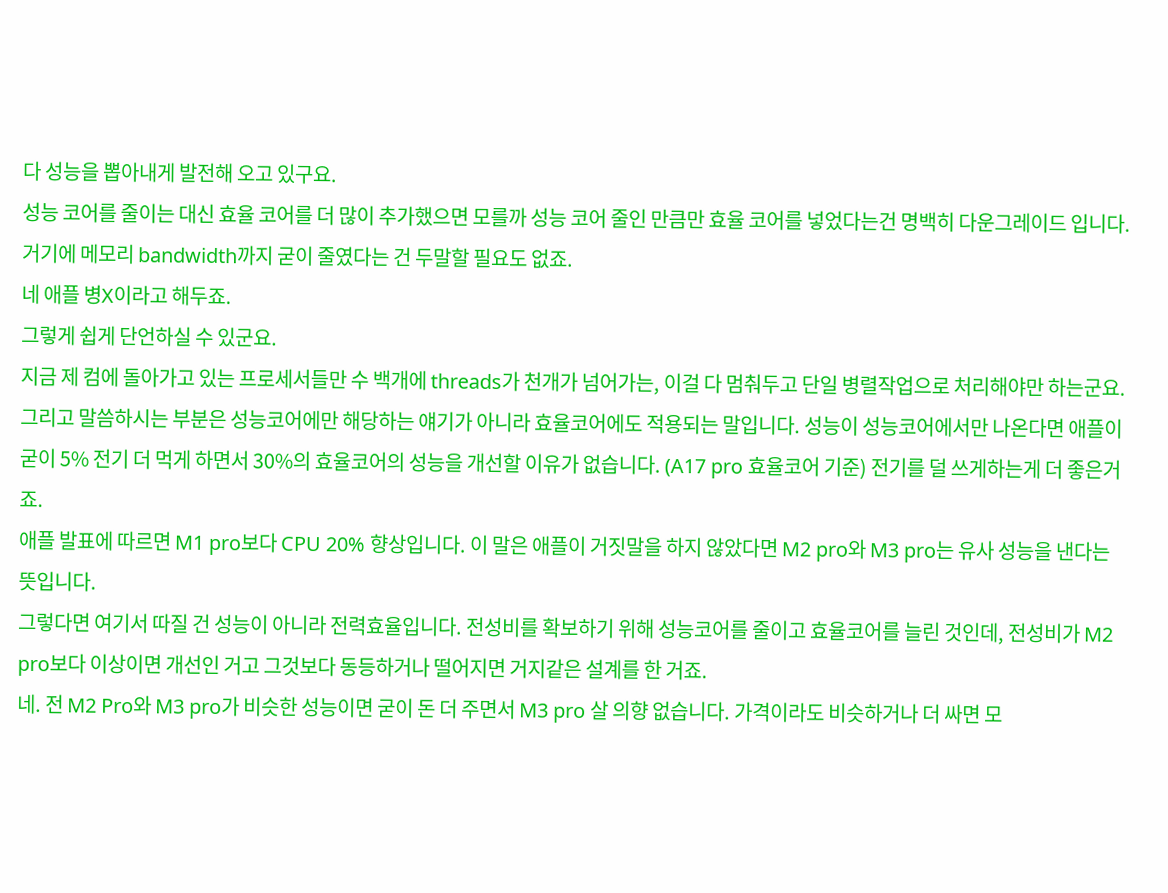다 성능을 뽑아내게 발전해 오고 있구요.
성능 코어를 줄이는 대신 효율 코어를 더 많이 추가했으면 모를까 성능 코어 줄인 만큼만 효율 코어를 넣었다는건 명백히 다운그레이드 입니다. 거기에 메모리 bandwidth까지 굳이 줄였다는 건 두말할 필요도 없죠.
네 애플 병X이라고 해두죠.
그렇게 쉽게 단언하실 수 있군요.
지금 제 컴에 돌아가고 있는 프로세서들만 수 백개에 threads가 천개가 넘어가는, 이걸 다 멈춰두고 단일 병렬작업으로 처리해야만 하는군요.
그리고 말씀하시는 부분은 성능코어에만 해당하는 얘기가 아니라 효율코어에도 적용되는 말입니다. 성능이 성능코어에서만 나온다면 애플이 굳이 5% 전기 더 먹게 하면서 30%의 효율코어의 성능을 개선할 이유가 없습니다. (A17 pro 효율코어 기준) 전기를 덜 쓰게하는게 더 좋은거죠.
애플 발표에 따르면 M1 pro보다 CPU 20% 향상입니다. 이 말은 애플이 거짓말을 하지 않았다면 M2 pro와 M3 pro는 유사 성능을 낸다는 뜻입니다.
그렇다면 여기서 따질 건 성능이 아니라 전력효율입니다. 전성비를 확보하기 위해 성능코어를 줄이고 효율코어를 늘린 것인데, 전성비가 M2 pro보다 이상이면 개선인 거고 그것보다 동등하거나 떨어지면 거지같은 설계를 한 거죠.
네. 전 M2 Pro와 M3 pro가 비슷한 성능이면 굳이 돈 더 주면서 M3 pro 살 의향 없습니다. 가격이라도 비슷하거나 더 싸면 모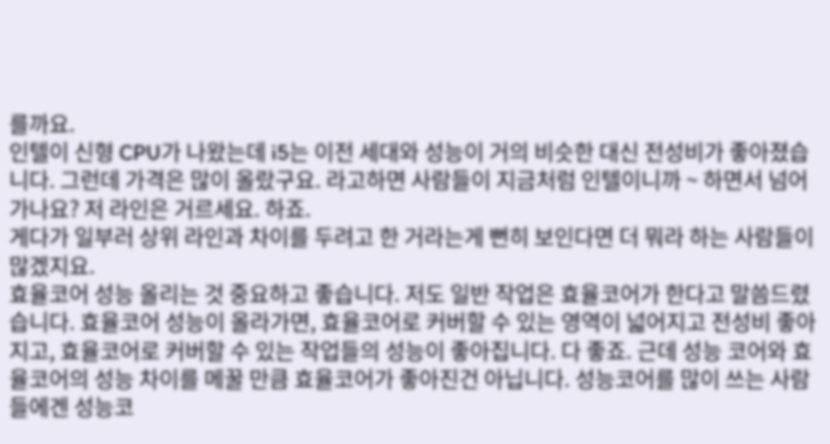를까요.
인텔이 신형 CPU가 나왔는데 i5는 이전 세대와 성능이 거의 비슷한 대신 전성비가 좋아졌습니다. 그런데 가격은 많이 올랐구요. 라고하면 사람들이 지금처럼 인텔이니까 ~ 하면서 넘어가나요? 저 라인은 거르세요. 하죠.
게다가 일부러 상위 라인과 차이를 두려고 한 거라는게 뻔히 보인다면 더 뭐라 하는 사람들이 많겠지요.
효율코어 성능 올리는 것 중요하고 좋습니다. 저도 일반 작업은 효율코어가 한다고 말씀드렸습니다. 효율코어 성능이 올라가면, 효율코어로 커버할 수 있는 영역이 넓어지고 전성비 좋아지고, 효율코어로 커버할 수 있는 작업들의 성능이 좋아집니다. 다 좋죠. 근데 성능 코어와 효율코어의 성능 차이를 메꿀 만큼 효율코어가 좋아진건 아닙니다. 성능코어를 많이 쓰는 사람들에겐 성능코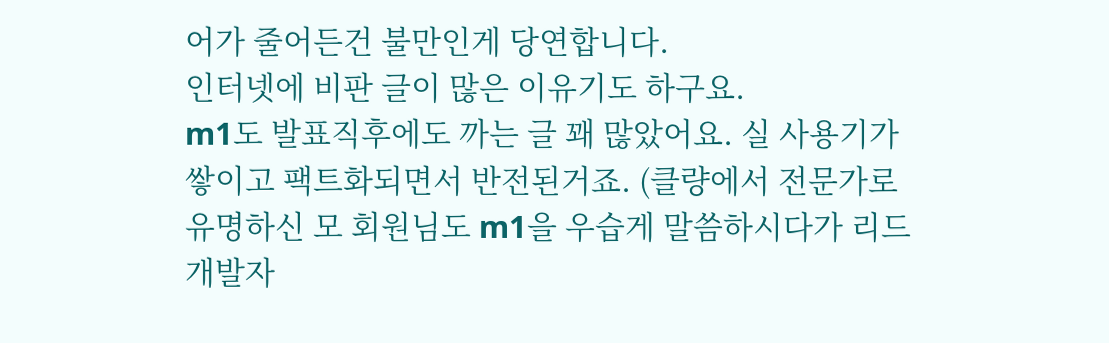어가 줄어든건 불만인게 당연합니다.
인터넷에 비판 글이 많은 이유기도 하구요.
m1도 발표직후에도 까는 글 꽤 많았어요. 실 사용기가 쌓이고 팩트화되면서 반전된거죠. (클량에서 전문가로 유명하신 모 회원님도 m1을 우습게 말씀하시다가 리드 개발자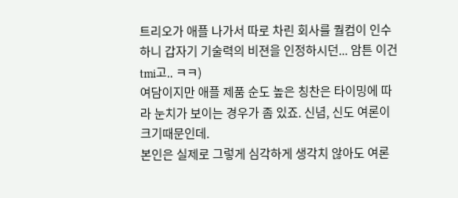트리오가 애플 나가서 따로 차린 회사를 퀄컴이 인수하니 갑자기 기술력의 비젼을 인정하시던... 암튼 이건 tmi고.. ㅋㅋ)
여담이지만 애플 제품 순도 높은 칭찬은 타이밍에 따라 눈치가 보이는 경우가 좀 있죠. 신념, 신도 여론이 크기때문인데.
본인은 실제로 그렇게 심각하게 생각치 않아도 여론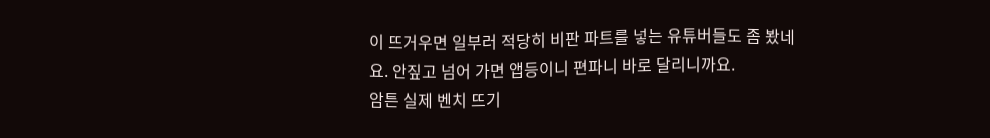이 뜨거우면 일부러 적당히 비판 파트를 넣는 유튜버들도 좀 봤네요. 안짚고 넘어 가면 앱등이니 편파니 바로 달리니까요.
암튼 실제 벤치 뜨기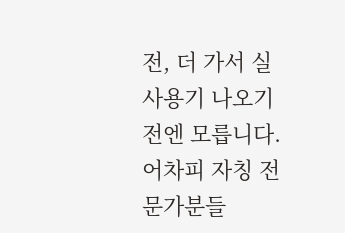전, 더 가서 실 사용기 나오기전엔 모릅니다. 어차피 자칭 전문가분들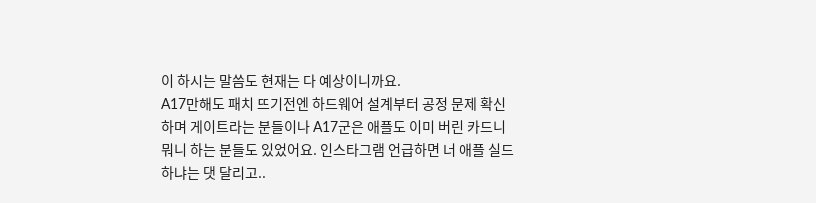이 하시는 말씀도 현재는 다 예상이니까요.
A17만해도 패치 뜨기전엔 하드웨어 설계부터 공정 문제 확신하며 게이트라는 분들이나 A17군은 애플도 이미 버린 카드니 뭐니 하는 분들도 있었어요. 인스타그램 언급하면 너 애플 실드하냐는 댓 달리고..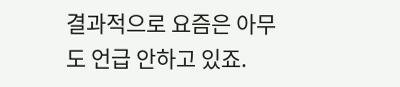결과적으로 요즘은 아무도 언급 안하고 있죠.